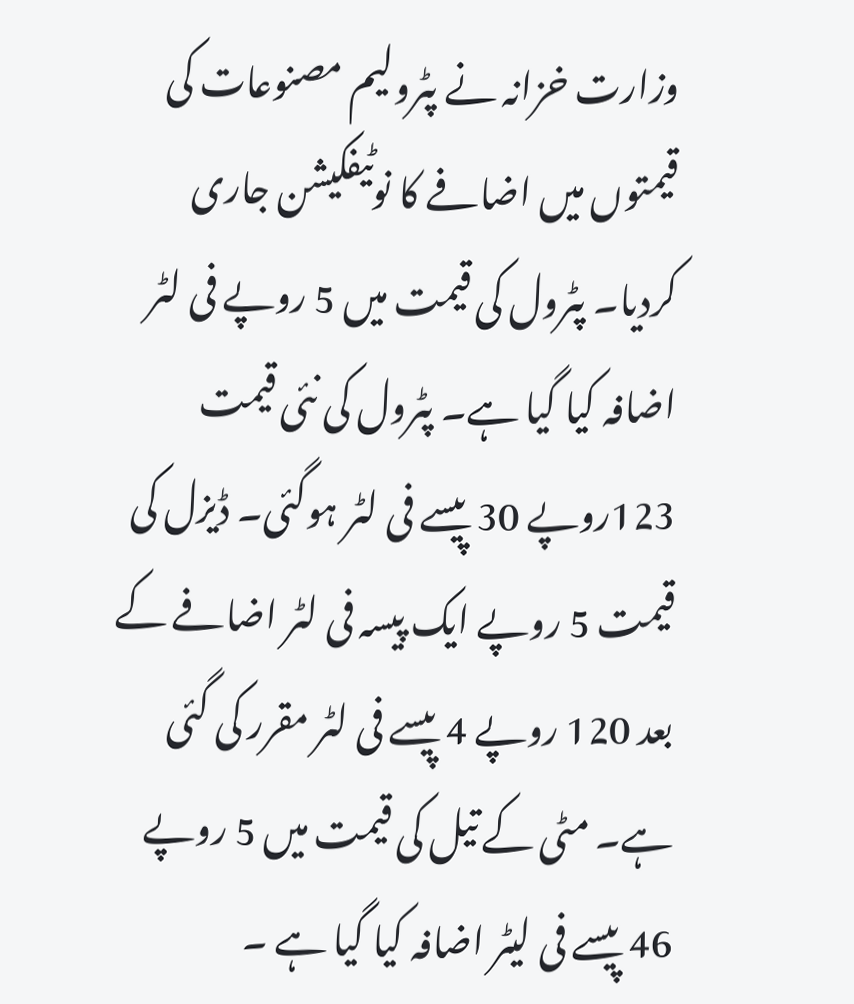وزارت خزانہ نے پٹرولیم مصنوعات کی قیمتوں میں اضافے کا نوٹیفکیشن جاری کردیا۔ پٹرول کی قیمت میں 5 روپے فی لٹر اضافہ کیا گیا ہے۔ پٹرول کی نئی قیمت 123روپے 30 پیسے فی لٹر ہوگئی۔ ڈیزل کی قیمت 5 روپے ایک پیسہ فی لٹر اضافے کے بعد 120 روپے 4 پیسے فی لٹر مقرر کی گئی ہے۔ مٹی کے تیل کی قیمت میں 5 روپے 46 پیسے فی لیٹر اضافہ کیا گیا ہے ۔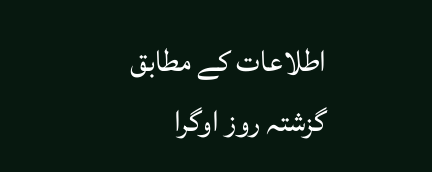اطلاعات کے مطابق گزشتہ روز اوگرا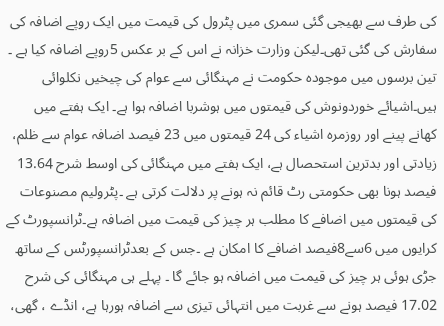کی طرف سے بھیجی گئی سمری میں پٹرول کی قیمت میں ایک روپے اضافہ کی سفارش کی گئی تھی۔لیکن وزارت خزانہ نے اس کے بر عکس 5روپے اضافہ کیا ہے ۔ تین برسوں میں موجودہ حکومت نے مہنگائی سے عوام کی چیخیں نکلوائی ہیں۔اشیائے خوردونوش کی قیمتوں میں ہوشربا اضافہ ہوا ہے۔ ایک ہفتے میں کھانے پینے اور روزمرہ اشیاء کی 24 قیمتوں میں 23 فیصد اضافہ عوام سے ظلم، زیادتی اور بدترین استحصال ہے، ایک ہفتے میں مہنگائی کی اوسط شرح 13.64 فیصد ہونا بھی حکومتی رٹ قائم نہ ہونے پر دلالت کرتی ہے ۔پٹرولیم مصنوعات کی قیمتوں میں اضافے کا مطلب ہر چیز کی قیمت میں اضافہ ہے۔ٹرانسپورٹ کے کرایوں میں 6سے8فیصد اضافے کا امکان ہے ۔جس کے بعدٹرانسپورٹس کے ساتھ جڑی ہوئی ہر چیز کی قیمت میں اضافہ ہو جائے گا ۔ پہلے ہی مہنگائی کی شرح 17.02 فیصد ہونے سے غربت میں انتہائی تیزی سے اضافہ ہورہا ہے، انڈے ، گھی،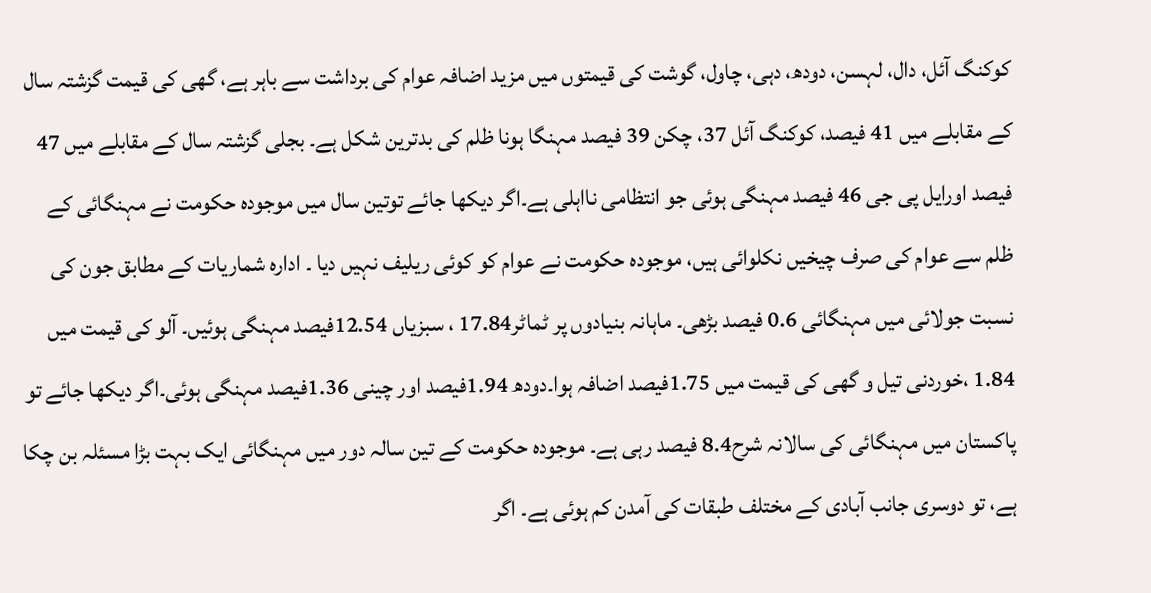کوکنگ آئل، دال، لہسن، دودھ، دہی، چاول، گوشت کی قیمتوں میں مزید اضافہ عوام کی برداشت سے باہر ہے، گھی کی قیمت گزشتہ سال کے مقابلے میں 41 فیصد، کوکنگ آئل 37، چکن 39 فیصد مہنگا ہونا ظلم کی بدترین شکل ہے۔ بجلی گزشتہ سال کے مقابلے میں 47 فیصد اورایل پی جی 46 فیصد مہنگی ہوئی جو انتظامی نااہلی ہے۔اگر دیکھا جائے توتین سال میں موجودہ حکومت نے مہنگائی کے ظلم سے عوام کی صرف چیخیں نکلوائی ہیں، موجودہ حکومت نے عوام کو کوئی ریلیف نہیں دیا ۔ ادارہ شماریات کے مطابق جون کی نسبت جولائی میں مہنگائی 0.6 فیصد بڑھی۔ ماہانہ بنیادوں پر ٹماٹر17.84 ، سبزیاں 12.54فیصد مہنگی ہوئیں۔ آلو کی قیمت میں 1.84 ،خوردنی تیل و گھی کی قیمت میں 1.75فیصد اضافہ ہوا۔دودھ 1.94فیصد اور چینی 1.36فیصد مہنگی ہوئی۔اگر دیکھا جائے تو پاکستان میں مہنگائی کی سالانہ شرح8.4 فیصد رہی ہے۔ موجودہ حکومت کے تین سالہ دور میں مہنگائی ایک بہت بڑا مسئلہ بن چکا ہے، تو دوسری جانب آبادی کے مختلف طبقات کی آمدن کم ہوئی ہے۔ اگر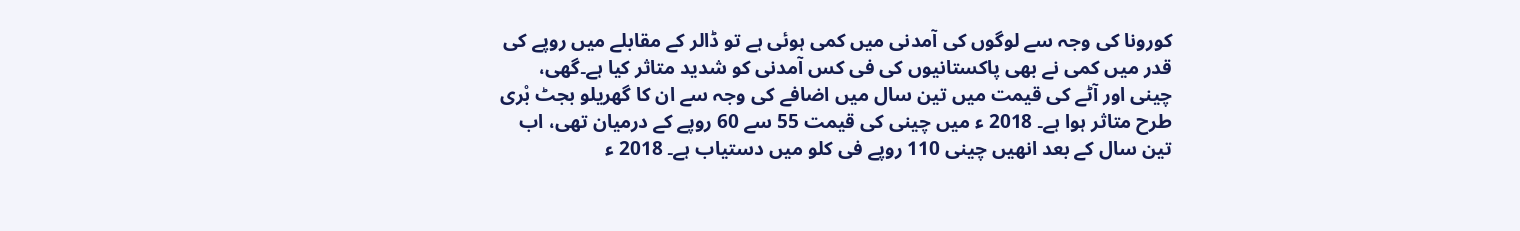کورونا کی وجہ سے لوگوں کی آمدنی میں کمی ہوئی ہے تو ڈالر کے مقابلے میں روپے کی قدر میں کمی نے بھی پاکستانیوں کی فی کس آمدنی کو شدید متاثر کیا ہے۔گھی، چینی اور آٹے کی قیمت میں تین سال میں اضافے کی وجہ سے ان کا گھریلو بجٹ بْری طرح متاثر ہوا ہے۔ 2018 ء میں چینی کی قیمت 55 سے 60 روپے کے درمیان تھی، اب تین سال کے بعد انھیں چینی 110 روپے فی کلو میں دستیاب ہے۔ 2018 ء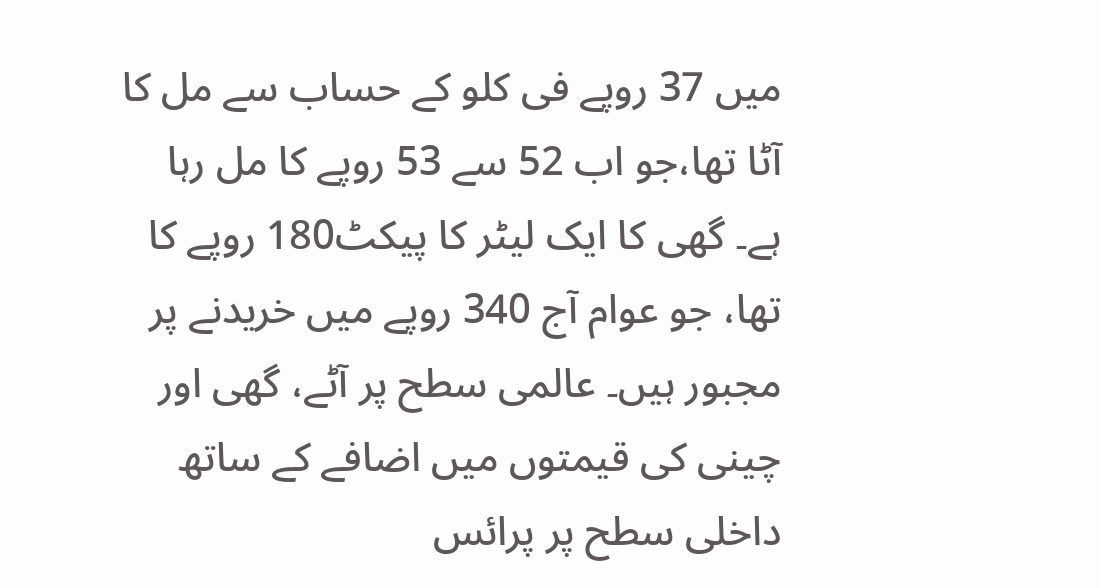میں 37 روپے فی کلو کے حساب سے مل کا آٹا تھا،جو اب 52 سے 53 روپے کا مل رہا ہے۔ گھی کا ایک لیٹر کا پیکٹ180 روپے کا تھا، جو عوام آج 340 روپے میں خریدنے پر مجبور ہیں۔ عالمی سطح پر آٹے، گھی اور چینی کی قیمتوں میں اضافے کے ساتھ داخلی سطح پر پرائس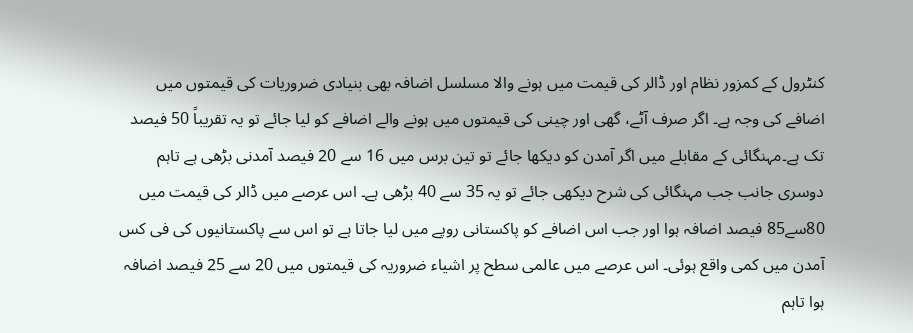کنٹرول کے کمزور نظام اور ڈالر کی قیمت میں ہونے والا مسلسل اضافہ بھی بنیادی ضروریات کی قیمتوں میں اضافے کی وجہ ہے۔ اگر صرف آٹے، گھی اور چینی کی قیمتوں میں ہونے والے اضافے کو لیا جائے تو یہ تقریباً 50 فیصد تک ہے۔مہنگائی کے مقابلے میں اگر آمدن کو دیکھا جائے تو تین برس میں 16 سے 20 فیصد آمدنی بڑھی ہے تاہم دوسری جانب جب مہنگائی کی شرح دیکھی جائے تو یہ 35 سے 40 بڑھی ہے۔ اس عرصے میں ڈالر کی قیمت میں 80سے85 فیصد اضافہ ہوا اور جب اس اضافے کو پاکستانی روپے میں لیا جاتا ہے تو اس سے پاکستانیوں کی فی کس آمدن میں کمی واقع ہوئی۔ اس عرصے میں عالمی سطح پر اشیاء ضروریہ کی قیمتوں میں 20 سے 25 فیصد اضافہ ہوا تاہم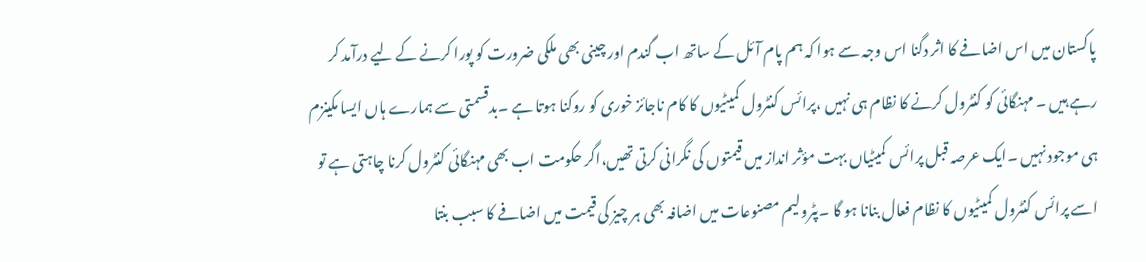پاکستان میں اس اضافے کا اثر دگنا اس وجہ سے ہوا کہ ہم پام آئل کے ساتھ اب گندم اور چینی بھی ملکی ضرورت کو پورا کرنے کے لیے درآمد کر رہے ہیں ۔ مہنگائی کو کنٹرول کرنے کا نظام ہی نہیں ،پرائس کنٹرول کمیٹیوں کا کام ناجائز خوری کو روکنا ہوتا ہے ۔بدقسمتی سے ہمارے ہاں ایسا مکینزم ہی موجود نہیں ۔ایک عرصہ قبل پرائس کمیٹیاں بہت مؤثر انداز میں قیمتوں کی نگرانی کرتی تھیں،اگر حکومت اب بھی مہنگائی کنٹرول کرنا چاہتی ہے تو اسے پرائس کنٹرول کمیٹیوں کا نظام فعال بنانا ہو گا ۔پٹرولیم مصنوعات میں اضافہ بھی ہر چیز کی قیمت میں اضافے کا سبب بنتا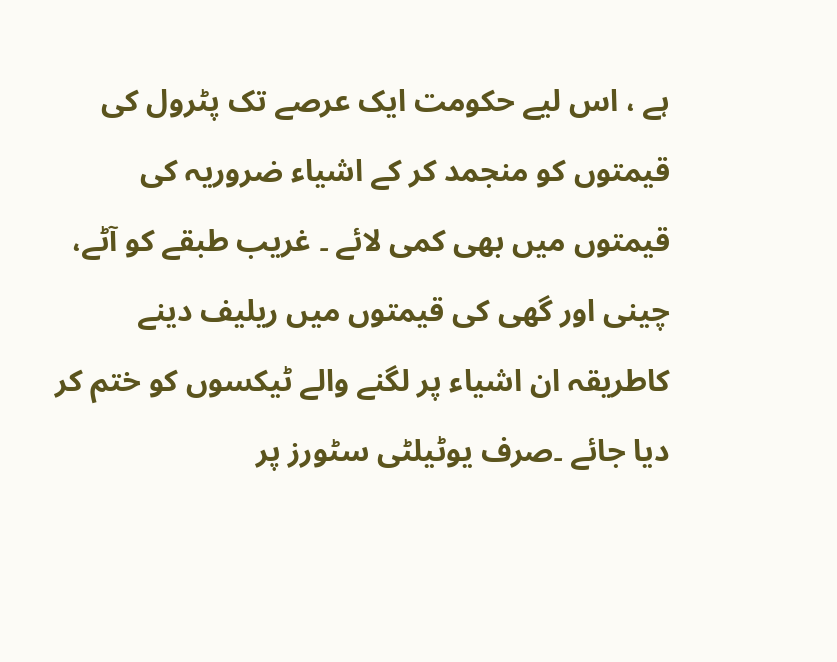ہے ، اس لیے حکومت ایک عرصے تک پٹرول کی قیمتوں کو منجمد کر کے اشیاء ضروریہ کی قیمتوں میں بھی کمی لائے ۔ غریب طبقے کو آٹے، چینی اور گھی کی قیمتوں میں ریلیف دینے کاطریقہ ان اشیاء پر لگنے والے ٹیکسوں کو ختم کر دیا جائے ۔صرف یوٹیلٹی سٹورز پر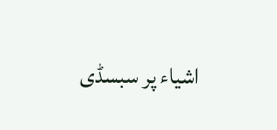اشیاء پر سبسڈی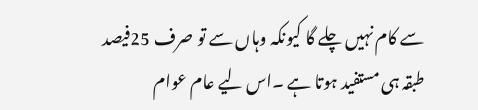سے کام نہیں چلے گا کیونکہ وہاں سے تو صرف 25فیصد طبقہ ہی مستفید ہوتا ہے ۔اس لیے عام عوام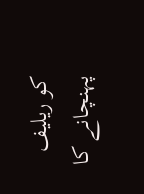کو ریلیف پہنچانے کا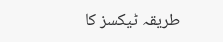طریقہ ٹیکسز کا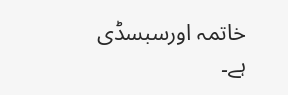خاتمہ اورسبسڈی ہے۔